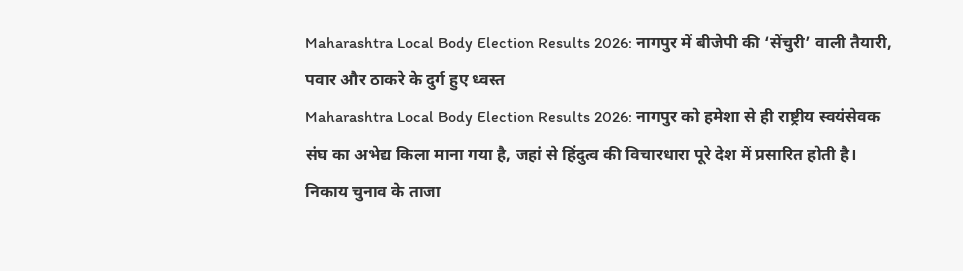Maharashtra Local Body Election Results 2026: नागपुर में बीजेपी की ‘सेंचुरी’ वाली तैयारी, पवार और ठाकरे के दुर्ग हुए ध्वस्त
Maharashtra Local Body Election Results 2026: नागपुर को हमेशा से ही राष्ट्रीय स्वयंसेवक संघ का अभेद्य किला माना गया है, जहां से हिंदुत्व की विचारधारा पूरे देश में प्रसारित होती है। निकाय चुनाव के ताजा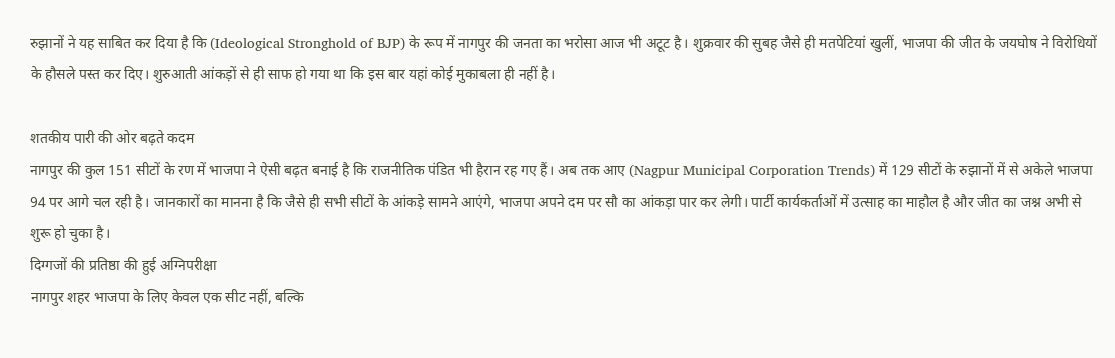रुझानों ने यह साबित कर दिया है कि (Ideological Stronghold of BJP) के रूप में नागपुर की जनता का भरोसा आज भी अटूट है। शुक्रवार की सुबह जैसे ही मतपेटियां खुलीं, भाजपा की जीत के जयघोष ने विरोधियों के हौसले पस्त कर दिए। शुरुआती आंकड़ों से ही साफ हो गया था कि इस बार यहां कोई मुकाबला ही नहीं है।

शतकीय पारी की ओर बढ़ते कदम
नागपुर की कुल 151 सीटों के रण में भाजपा ने ऐसी बढ़त बनाई है कि राजनीतिक पंडित भी हैरान रह गए हैं। अब तक आए (Nagpur Municipal Corporation Trends) में 129 सीटों के रुझानों में से अकेले भाजपा 94 पर आगे चल रही है। जानकारों का मानना है कि जैसे ही सभी सीटों के आंकड़े सामने आएंगे, भाजपा अपने दम पर सौ का आंकड़ा पार कर लेगी। पार्टी कार्यकर्ताओं में उत्साह का माहौल है और जीत का जश्न अभी से शुरू हो चुका है।
दिग्गजों की प्रतिष्ठा की हुई अग्निपरीक्षा
नागपुर शहर भाजपा के लिए केवल एक सीट नहीं, बल्कि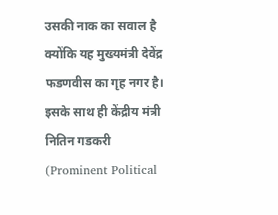उसकी नाक का सवाल है क्योंकि यह मुख्यमंत्री देवेंद्र फडणवीस का गृह नगर है। इसके साथ ही केंद्रीय मंत्री नितिन गडकरी (Prominent Political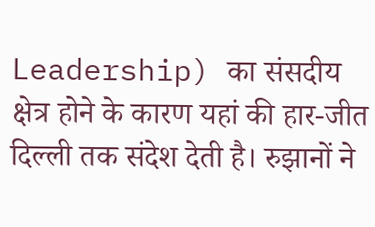Leadership) का संसदीय क्षेत्र होने के कारण यहां की हार-जीत दिल्ली तक संदेश देती है। रुझानों ने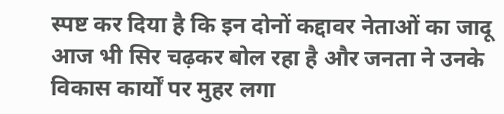स्पष्ट कर दिया है कि इन दोनों कद्दावर नेताओं का जादू आज भी सिर चढ़कर बोल रहा है और जनता ने उनके विकास कार्यों पर मुहर लगा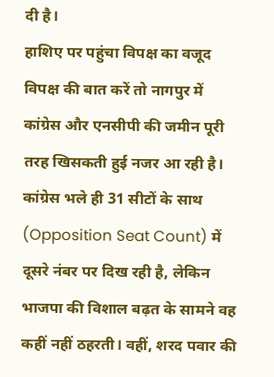दी है।
हाशिए पर पहुंचा विपक्ष का वजूद
विपक्ष की बात करें तो नागपुर में कांग्रेस और एनसीपी की जमीन पूरी तरह खिसकती हुई नजर आ रही है। कांग्रेस भले ही 31 सीटों के साथ (Opposition Seat Count) में दूसरे नंबर पर दिख रही है, लेकिन भाजपा की विशाल बढ़त के सामने वह कहीं नहीं ठहरती। वहीं, शरद पवार की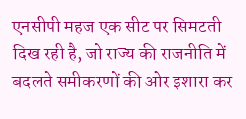एनसीपी महज एक सीट पर सिमटती दिख रही है, जो राज्य की राजनीति में बदलते समीकरणों की ओर इशारा कर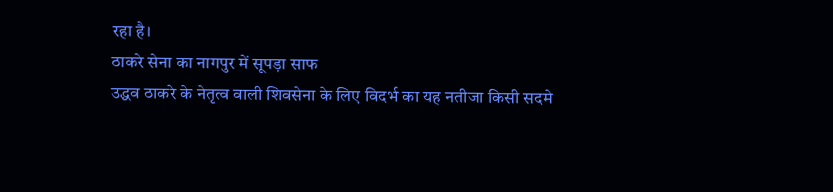रहा है।
ठाकरे सेना का नागपुर में सूपड़ा साफ
उद्धव ठाकरे के नेतृत्व वाली शिवसेना के लिए विदर्भ का यह नतीजा किसी सदमे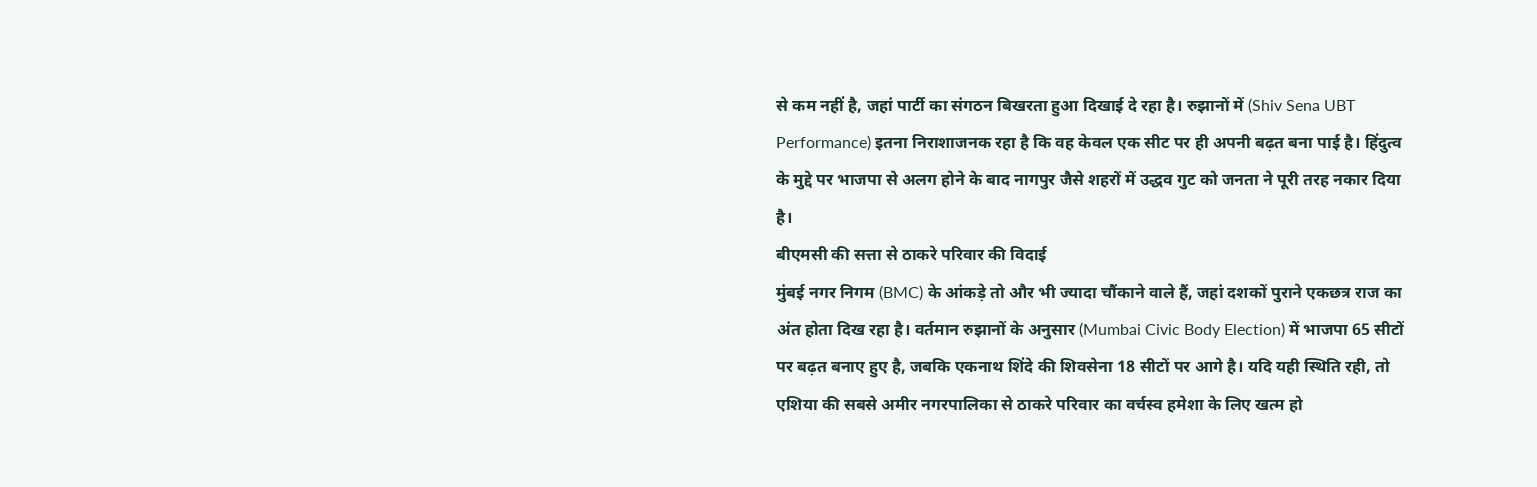से कम नहीं है, जहां पार्टी का संगठन बिखरता हुआ दिखाई दे रहा है। रुझानों में (Shiv Sena UBT Performance) इतना निराशाजनक रहा है कि वह केवल एक सीट पर ही अपनी बढ़त बना पाई है। हिंदुत्व के मुद्दे पर भाजपा से अलग होने के बाद नागपुर जैसे शहरों में उद्धव गुट को जनता ने पूरी तरह नकार दिया है।
बीएमसी की सत्ता से ठाकरे परिवार की विदाई
मुंबई नगर निगम (BMC) के आंकड़े तो और भी ज्यादा चौंकाने वाले हैं, जहां दशकों पुराने एकछत्र राज का अंत होता दिख रहा है। वर्तमान रुझानों के अनुसार (Mumbai Civic Body Election) में भाजपा 65 सीटों पर बढ़त बनाए हुए है, जबकि एकनाथ शिंदे की शिवसेना 18 सीटों पर आगे है। यदि यही स्थिति रही, तो एशिया की सबसे अमीर नगरपालिका से ठाकरे परिवार का वर्चस्व हमेशा के लिए खत्म हो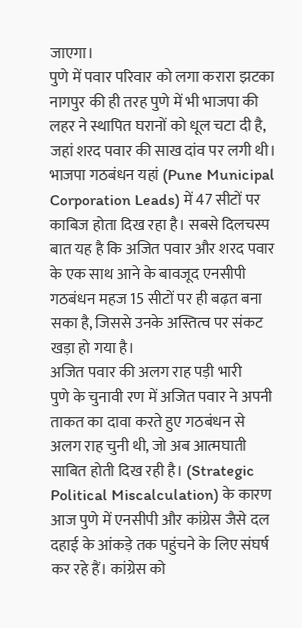जाएगा।
पुणे में पवार परिवार को लगा करारा झटका
नागपुर की ही तरह पुणे में भी भाजपा की लहर ने स्थापित घरानों को धूल चटा दी है, जहां शरद पवार की साख दांव पर लगी थी। भाजपा गठबंधन यहां (Pune Municipal Corporation Leads) में 47 सीटों पर काबिज होता दिख रहा है। सबसे दिलचस्प बात यह है कि अजित पवार और शरद पवार के एक साथ आने के बावजूद एनसीपी गठबंधन महज 15 सीटों पर ही बढ़त बना सका है, जिससे उनके अस्तित्व पर संकट खड़ा हो गया है।
अजित पवार की अलग राह पड़ी भारी
पुणे के चुनावी रण में अजित पवार ने अपनी ताकत का दावा करते हुए गठबंधन से अलग राह चुनी थी, जो अब आत्मघाती साबित होती दिख रही है। (Strategic Political Miscalculation) के कारण आज पुणे में एनसीपी और कांग्रेस जैसे दल दहाई के आंकड़े तक पहुंचने के लिए संघर्ष कर रहे हैं। कांग्रेस को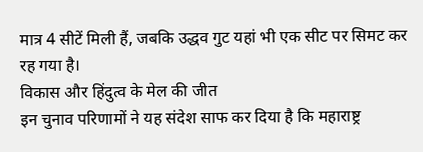मात्र 4 सीटें मिली हैं, जबकि उद्धव गुट यहां भी एक सीट पर सिमट कर रह गया है।
विकास और हिंदुत्व के मेल की जीत
इन चुनाव परिणामों ने यह संदेश साफ कर दिया है कि महाराष्ट्र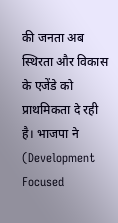की जनता अब स्थिरता और विकास के एजेंडे को प्राथमिकता दे रही है। भाजपा ने (Development Focused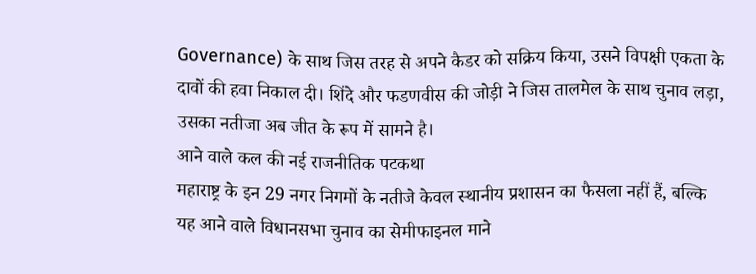Governance) के साथ जिस तरह से अपने कैडर को सक्रिय किया, उसने विपक्षी एकता के दावों की हवा निकाल दी। शिंदे और फडणवीस की जोड़ी ने जिस तालमेल के साथ चुनाव लड़ा, उसका नतीजा अब जीत के रूप में सामने है।
आने वाले कल की नई राजनीतिक पटकथा
महाराष्ट्र के इन 29 नगर निगमों के नतीजे केवल स्थानीय प्रशासन का फैसला नहीं हैं, बल्कि यह आने वाले विधानसभा चुनाव का सेमीफाइनल माने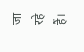जा रहे हैं।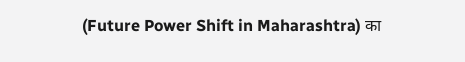(Future Power Shift in Maharashtra) का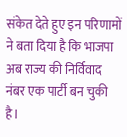संकेत देते हुए इन परिणामों ने बता दिया है कि भाजपा अब राज्य की निर्विवाद नंबर एक पार्टी बन चुकी है।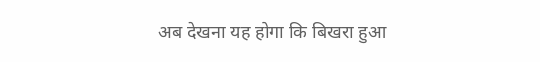अब देखना यह होगा कि बिखरा हुआ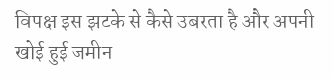विपक्ष इस झटके से कैसे उबरता है और अपनी खोई हुई जमीन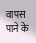वापस पाने के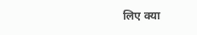लिए क्या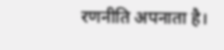रणनीति अपनाता है।